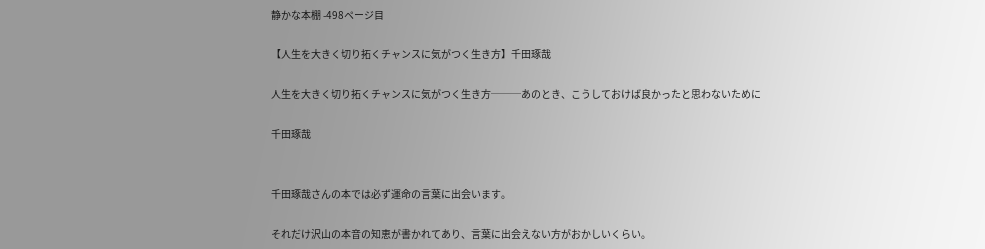静かな本棚 -498ページ目

【人生を大きく切り拓くチャンスに気がつく生き方】千田琢哉

人生を大きく切り拓くチャンスに気がつく生き方───あのとき、こうしておけば良かったと思わないために

千田琢哉


千田琢哉さんの本では必ず運命の言葉に出会います。

それだけ沢山の本音の知恵が書かれてあり、言葉に出会えない方がおかしいくらい。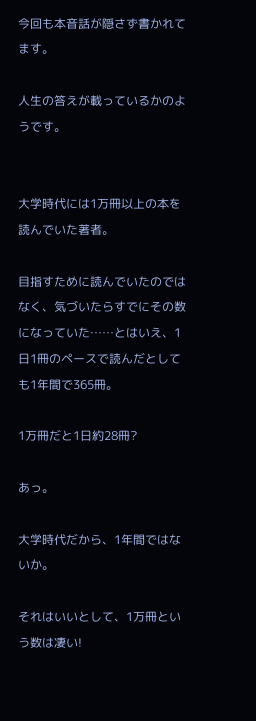今回も本音話が隠さず書かれてます。

人生の答えが載っているかのようです。


大学時代には1万冊以上の本を読んでいた著者。

目指すために読んでいたのではなく、気づいたらすでにその数になっていた……とはいえ、1日1冊のペースで読んだとしても1年間で365冊。

1万冊だと1日約28冊?

あっ。

大学時代だから、1年間ではないか。

それはいいとして、1万冊という数は凄い!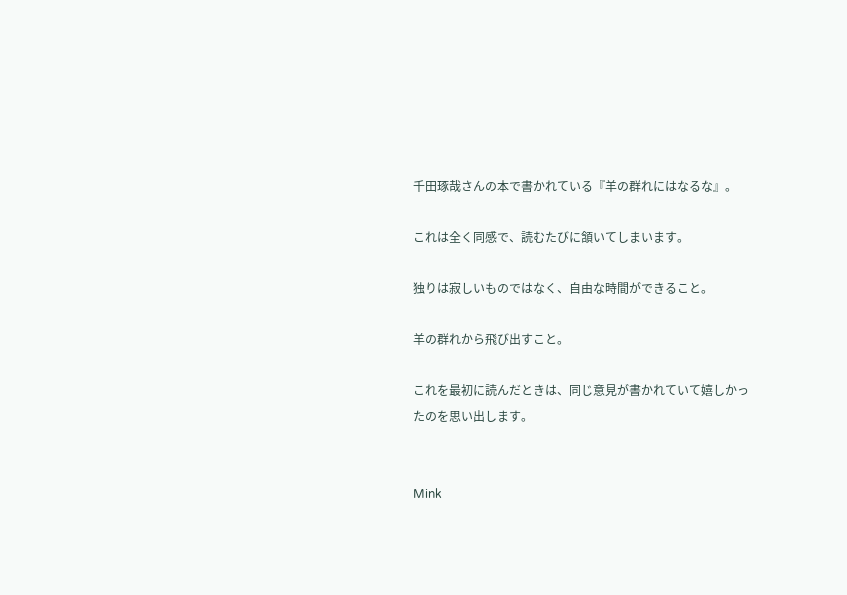千田琢哉さんの本で書かれている『羊の群れにはなるな』。

これは全く同感で、読むたびに頷いてしまいます。

独りは寂しいものではなく、自由な時間ができること。

羊の群れから飛び出すこと。

これを最初に読んだときは、同じ意見が書かれていて嬉しかったのを思い出します。


Mink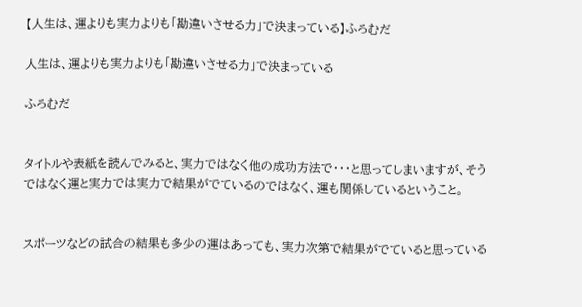【人生は、運よりも実力よりも「勘違いさせる力」で決まっている】ふろむだ

人生は、運よりも実力よりも「勘違いさせる力」で決まっている

ふろむだ


タイトルや表紙を読んでみると、実力ではなく他の成功方法で・・・と思ってしまいますが、そうではなく運と実力では実力で結果がでているのではなく、運も関係しているということ。


スポーツなどの試合の結果も多少の運はあっても、実力次第で結果がでていると思っている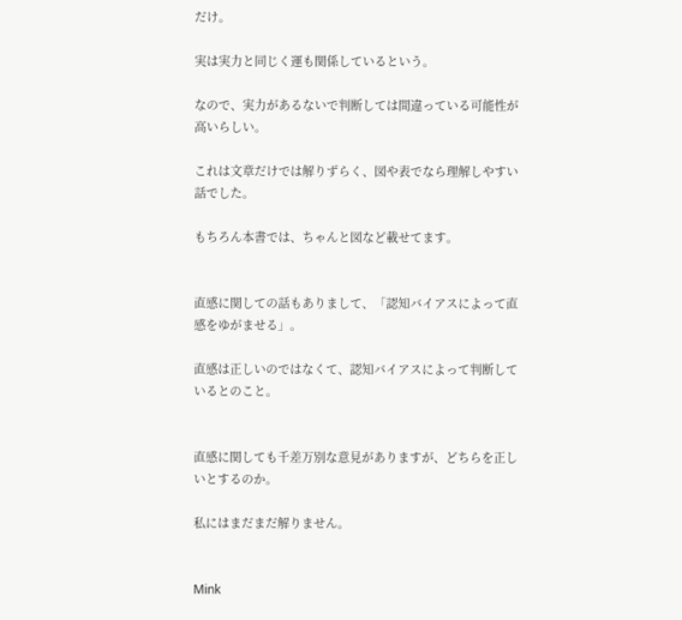だけ。

実は実力と同じく運も関係しているという。

なので、実力があるないで判断しては間違っている可能性が高いらしい。

これは文章だけでは解りずらく、図や表でなら理解しやすい話でした。

もちろん本書では、ちゃんと図など載せてます。


直感に関しての話もありまして、「認知バイアスによって直感をゆがませる」。

直感は正しいのではなくて、認知バイアスによって判断しているとのこと。


直感に関しても千差万別な意見がありますが、どちらを正しいとするのか。

私にはまだまだ解りません。


Mink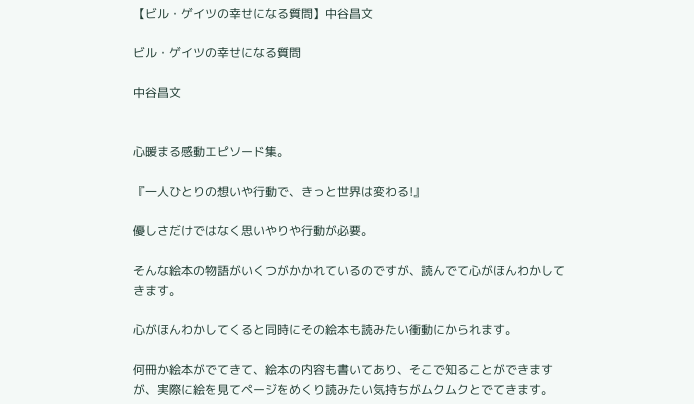【ビル・ゲイツの幸せになる質問】中谷昌文

ビル・ゲイツの幸せになる質問

中谷昌文


心暖まる感動エピソード集。

『一人ひとりの想いや行動で、きっと世界は変わる!』

優しさだけではなく思いやりや行動が必要。

そんな絵本の物語がいくつがかかれているのですが、読んでて心がほんわかしてきます。

心がほんわかしてくると同時にその絵本も読みたい衝動にかられます。

何冊か絵本がでてきて、絵本の内容も書いてあり、そこで知ることができますが、実際に絵を見てページをめくり読みたい気持ちがムクムクとでてきます。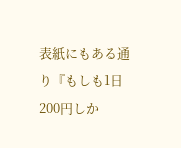表紙にもある通り『もしも1日200円しか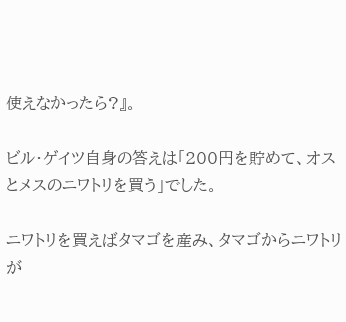使えなかったら?』。

ビル・ゲイツ自身の答えは「200円を貯めて、オスとメスのニワトリを買う」でした。

ニワトリを買えばタマゴを産み、タマゴからニワトリが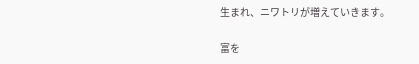生まれ、ニワトリが増えていきます。

富を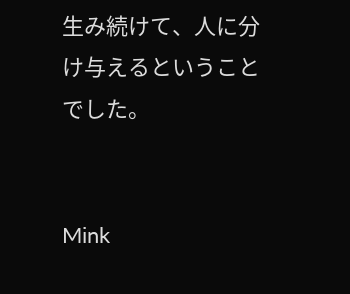生み続けて、人に分け与えるということでした。


Mink